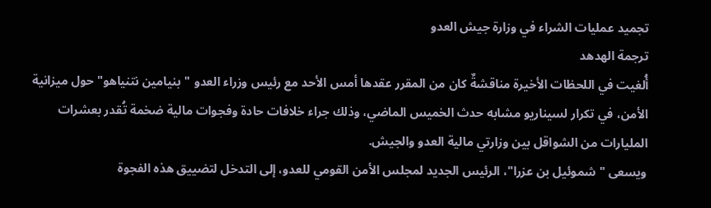تجميد عمليات الشراء في وزارة جيش العدو
ترجمة الهدهد
أُلغيت في اللحظات الأخيرة مناقشةٌ كان من المقرر عقدها أمس الأحد مع رئيس وزراء العدو "بنيامين نتنياهو" حول ميزانية الأمن، في تكرار لسيناريو مشابه حدث الخميس الماضي، وذلك جراء خلافات حادة وفجوات مالية ضخمة تُقدر بعشرات المليارات من الشواقل بين وزارتي مالية العدو والجيش.
ويسعى "شموئيل بن عزرا"، الرئيس الجديد لمجلس الأمن القومي للعدو، إلى التدخل لتضييق هذه الفجوة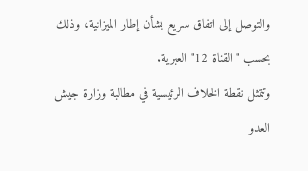والتوصل إلى اتفاق سريع بشأن إطار الميزانية، وذلك بحسب "القناة 12" العبرية.
وتتمثل نقطة الخلاف الرئيسية في مطالبة وزارة جيش العدو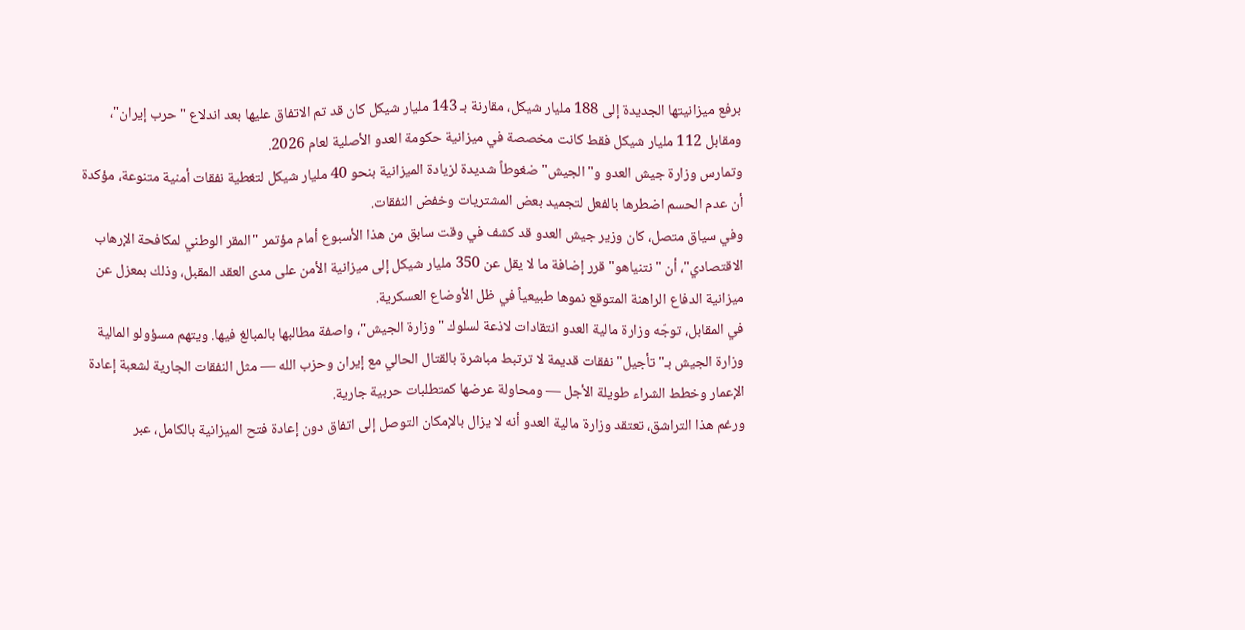برفع ميزانيتها الجديدة إلى 188 مليار شيكل، مقارنة بـ 143 مليار شيكل كان قد تم الاتفاق عليها بعد اندلاع "حرب إيران"، ومقابل 112 مليار شيكل فقط كانت مخصصة في ميزانية حكومة العدو الأصلية لعام 2026.
وتمارس وزارة جيش العدو و"الجيش" ضغوطاً شديدة لزيادة الميزانية بنحو 40 مليار شيكل لتغطية نفقات أمنية متنوعة، مؤكدة أن عدم الحسم اضطرها بالفعل لتجميد بعض المشتريات وخفض النفقات.
وفي سياق متصل، كان وزير جيش العدو قد كشف في وقت سابق من هذا الأسبوع أمام مؤتمر "المقر الوطني لمكافحة الإرهاب الاقتصادي"، أن "نتنياهو" قرر إضافة ما لا يقل عن 350 مليار شيكل إلى ميزانية الأمن على مدى العقد المقبل، وذلك بمعزل عن ميزانية الدفاع الراهنة المتوقع نموها طبيعياً في ظل الأوضاع العسكرية.
في المقابل، توجّه وزارة مالية العدو انتقادات لاذعة لسلوك "وزارة الجيش"، واصفة مطالبها بالمبالغ فيها. ويتهم مسؤولو المالية وزارة الجيش بـ"تأجيل" نفقات قديمة لا ترتبط مباشرة بالقتال الحالي مع إيران وحزب الله — مثل النفقات الجارية لشعبة إعادة الإعمار وخطط الشراء طويلة الأجل — ومحاولة عرضها كمتطلبات حربية جارية.
ورغم هذا التراشق، تعتقد وزارة مالية العدو أنه لا يزال بالإمكان التوصل إلى اتفاق دون إعادة فتح الميزانية بالكامل، عبر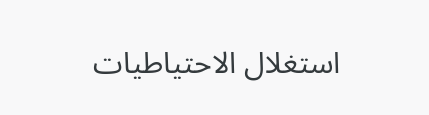استغلال الاحتياطيات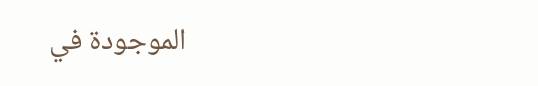الموجودة في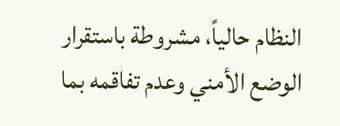النظام حالياً، مشروطة باستقرار الوضع الأمني وعدم تفاقمه بما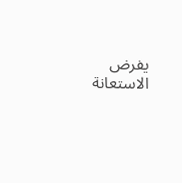يفرض الاستعانة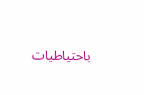باحتياطيات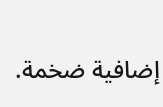إضافية ضخمة.